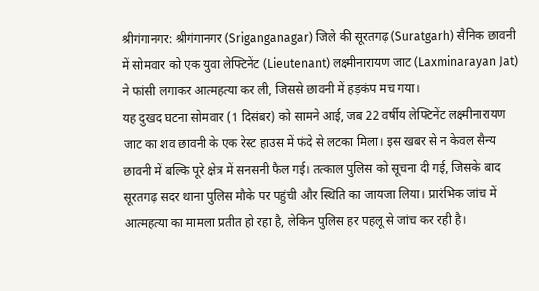श्रीगंगानगर: श्रीगंगानगर (Sriganganagar) जिले की सूरतगढ़ (Suratgarh) सैनिक छावनी में सोमवार को एक युवा लेफ्टिनेंट (Lieutenant) लक्ष्मीनारायण जाट (Laxminarayan Jat) ने फांसी लगाकर आत्महत्या कर ली, जिससे छावनी में हड़कंप मच गया।
यह दुखद घटना सोमवार (1 दिसंबर) को सामने आई, जब 22 वर्षीय लेफ्टिनेंट लक्ष्मीनारायण जाट का शव छावनी के एक रेस्ट हाउस में फंदे से लटका मिला। इस खबर से न केवल सैन्य छावनी में बल्कि पूरे क्षेत्र में सनसनी फैल गई। तत्काल पुलिस को सूचना दी गई, जिसके बाद सूरतगढ़ सदर थाना पुलिस मौके पर पहुंची और स्थिति का जायजा लिया। प्रारंभिक जांच में आत्महत्या का मामला प्रतीत हो रहा है, लेकिन पुलिस हर पहलू से जांच कर रही है।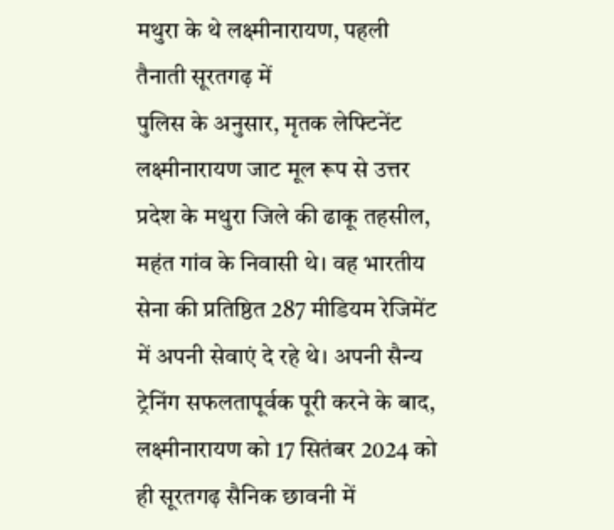मथुरा के थे लक्ष्मीनारायण, पहली तैनाती सूरतगढ़ में
पुलिस के अनुसार, मृतक लेफ्टिनेंट लक्ष्मीनारायण जाट मूल रूप से उत्तर प्रदेश के मथुरा जिले की ढाकू तहसील, महंत गांव के निवासी थे। वह भारतीय सेना की प्रतिष्ठित 287 मीडियम रेजिमेंट में अपनी सेवाएं दे रहे थे। अपनी सैन्य ट्रेनिंग सफलतापूर्वक पूरी करने के बाद, लक्ष्मीनारायण को 17 सितंबर 2024 को ही सूरतगढ़ सैनिक छावनी में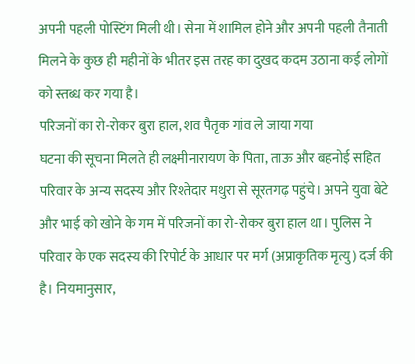अपनी पहली पोस्टिंग मिली थी। सेना में शामिल होने और अपनी पहली तैनाती मिलने के कुछ ही महीनों के भीतर इस तरह का दुखद कदम उठाना कई लोगों को स्तब्ध कर गया है।
परिजनों का रो-रोकर बुरा हाल, शव पैतृक गांव ले जाया गया
घटना की सूचना मिलते ही लक्ष्मीनारायण के पिता, ताऊ और बहनोई सहित परिवार के अन्य सदस्य और रिश्तेदार मथुरा से सूरतगढ़ पहुंचे। अपने युवा बेटे और भाई को खोने के गम में परिजनों का रो-रोकर बुरा हाल था। पुलिस ने परिवार के एक सदस्य की रिपोर्ट के आधार पर मर्ग (अप्राकृतिक मृत्यु) दर्ज की है। नियमानुसार,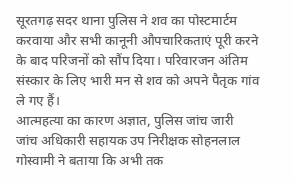सूरतगढ़ सदर थाना पुलिस ने शव का पोस्टमार्टम करवाया और सभी कानूनी औपचारिकताएं पूरी करने के बाद परिजनों को सौंप दिया। परिवारजन अंतिम संस्कार के लिए भारी मन से शव को अपने पैतृक गांव ले गए हैं।
आत्महत्या का कारण अज्ञात, पुलिस जांच जारी
जांच अधिकारी सहायक उप निरीक्षक सोहनलाल गोस्वामी ने बताया कि अभी तक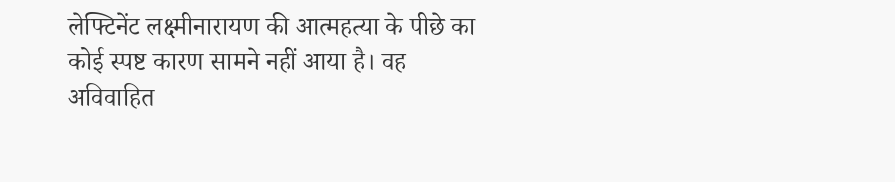लेफ्टिनेंट लक्ष्मीनारायण की आत्महत्या के पीछे का कोई स्पष्ट कारण सामने नहीं आया है। वह अविवाहित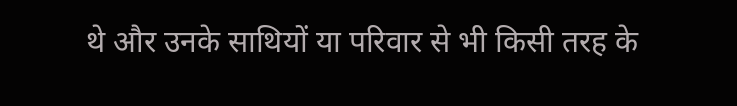थे और उनके साथियों या परिवार से भी किसी तरह के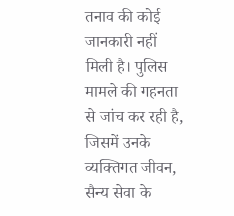तनाव की कोई जानकारी नहीं मिली है। पुलिस मामले की गहनता से जांच कर रही है, जिसमें उनके व्यक्तिगत जीवन, सैन्य सेवा के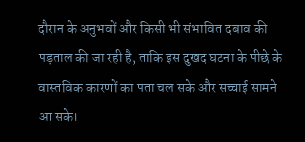दौरान के अनुभवों और किसी भी संभावित दबाव की पड़ताल की जा रही है, ताकि इस दुखद घटना के पीछे के वास्तविक कारणों का पता चल सके और सच्चाई सामने आ सके।